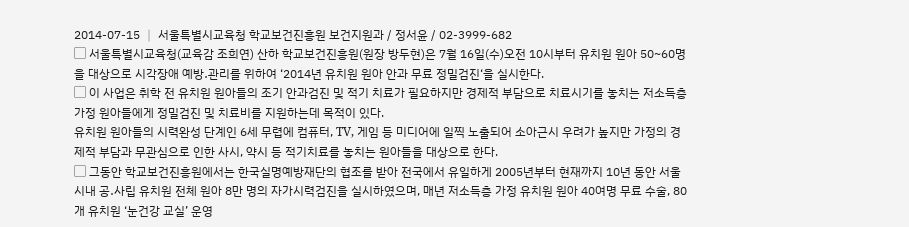2014-07-15 │ 서울특별시교육청 학교보건진흥원 보건지원과 / 정서윤 / 02-3999-682
▢ 서울특별시교육청(교육감 조희연) 산하 학교보건진흥원(원장 방두현)은 7월 16일(수)오전 10시부터 유치원 원아 50~60명을 대상으로 시각장애 예방․관리를 위하여 ‘2014년 유치원 원아 안과 무료 정밀검진‘을 실시한다.
▢ 이 사업은 취학 전 유치원 원아들의 조기 안과검진 및 적기 치료가 필요하지만 경제적 부담으로 치료시기를 놓치는 저소득층 가정 원아들에게 정밀검진 및 치료비를 지원하는데 목적이 있다.
유치원 원아들의 시력완성 단계인 6세 무렵에 컴퓨터, TV, 게임 등 미디어에 일찍 노출되어 소아근시 우려가 높지만 가정의 경제적 부담과 무관심으로 인한 사시, 약시 등 적기치료를 놓치는 원아들을 대상으로 한다.
▢ 그동안 학교보건진흥원에서는 한국실명예방재단의 협조를 받아 전국에서 유일하게 2005년부터 현재까지 10년 동안 서울시내 공․사립 유치원 전체 원아 8만 명의 자가시력검진을 실시하였으며, 매년 저소득층 가정 유치원 원아 40여명 무료 수술, 80개 유치원 ‘눈건강 교실’ 운영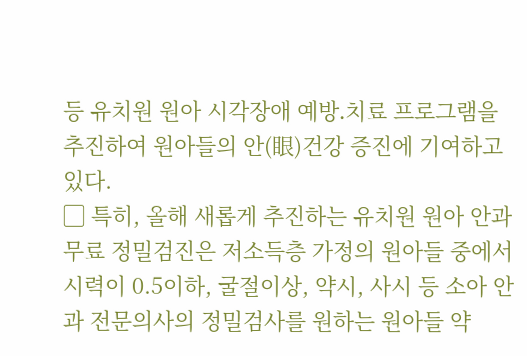등 유치원 원아 시각장애 예방․치료 프로그램을 추진하여 원아들의 안(眼)건강 증진에 기여하고 있다.
▢ 특히, 올해 새롭게 추진하는 유치원 원아 안과 무료 정밀검진은 저소득층 가정의 원아들 중에서 시력이 0.5이하, 굴절이상, 약시, 사시 등 소아 안과 전문의사의 정밀검사를 원하는 원아들 약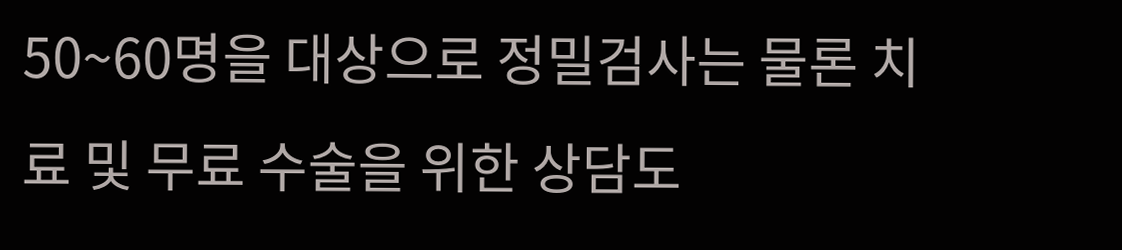50~60명을 대상으로 정밀검사는 물론 치료 및 무료 수술을 위한 상담도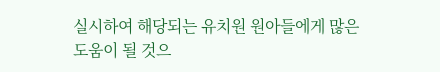실시하여 해당되는 유치원 원아들에게 많은 도움이 될 것으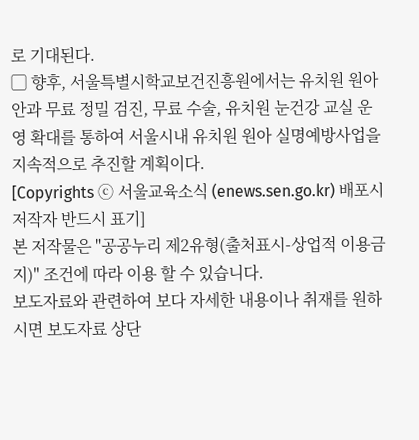로 기대된다.
▢ 향후, 서울특별시학교보건진흥원에서는 유치원 원아 안과 무료 정밀 검진, 무료 수술, 유치원 눈건강 교실 운영 확대를 통하여 서울시내 유치원 원아 실명예방사업을 지속적으로 추진할 계획이다.
[Copyrights ⓒ 서울교육소식 (enews.sen.go.kr) 배포시 저작자 반드시 표기]
본 저작물은 "공공누리 제2유형(출처표시-상업적 이용금지)" 조건에 따라 이용 할 수 있습니다.
보도자료와 관련하여 보다 자세한 내용이나 취재를 원하시면 보도자료 상단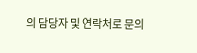의 담당자 및 연락처로 문의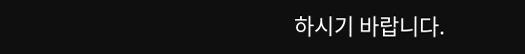하시기 바랍니다.